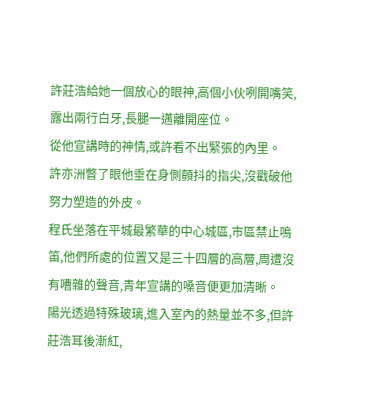許莊浩給她一個放心的眼神,高個小伙咧開嘴笑,露出兩行白牙,長腿一邁離開座位。
從他宣講時的神情,或許看不出緊張的內里。
許亦洲瞥了眼他垂在身側顫抖的指尖,沒戳破他努力塑造的外皮。
程氏坐落在平城最繁華的中心城區,市區禁止鳴笛,他們所處的位置又是三十四層的高層,周遭沒有嘈雜的聲音,青年宣講的嗓音便更加清晰。
陽光透過特殊玻璃,進入室內的熱量並不多,但許莊浩耳後漸紅,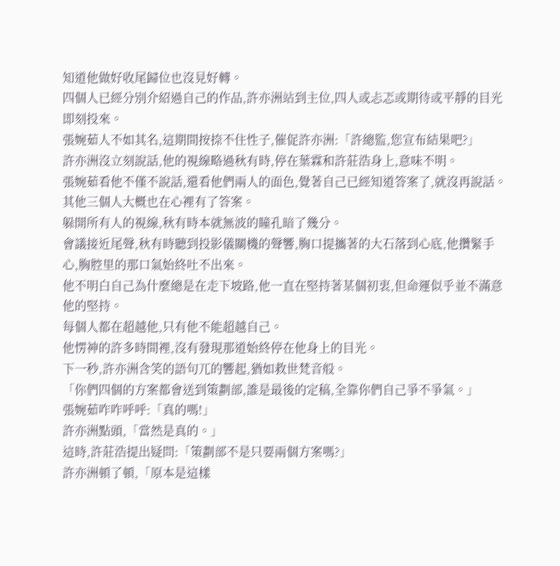知道他做好收尾歸位也沒見好轉。
四個人已經分別介紹過自己的作品,許亦洲站到主位,四人或忐忑或期待或平靜的目光即刻投來。
張婉茹人不如其名,這期間按捺不住性子,催促許亦洲:「許總監,您宣布結果吧?」
許亦洲沒立刻說話,他的視線略過秋有時,停在葉霖和許莊浩身上,意味不明。
張婉茹看他不僅不說話,還看他們兩人的面色,覺著自己已經知道答案了,就沒再說話。
其他三個人大概也在心裡有了答案。
躲開所有人的視線,秋有時本就無波的瞳孔暗了幾分。
會議接近尾聲,秋有時聽到投影儀關機的聲響,胸口提攜著的大石落到心底,他攢緊手心,胸腔里的那口氣始終吐不出來。
他不明白自己為什麼總是在走下坡路,他一直在堅持著某個初衷,但命運似乎並不滿意他的堅持。
每個人都在超越他,只有他不能超越自己。
他愣神的許多時間裡,沒有發現那道始終停在他身上的目光。
下一秒,許亦洲含笑的語句兀的響起,猶如救世梵音般。
「你們四個的方案都會送到策劃部,誰是最後的定稿,全靠你們自己爭不爭氣。」
張婉茹咋咋呼呼:「真的嗎!」
許亦洲點頭,「當然是真的。」
這時,許莊浩提出疑問:「策劃部不是只要兩個方案嗎?」
許亦洲頓了頓,「原本是這樣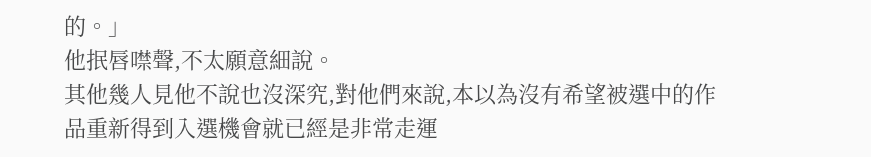的。」
他抿唇噤聲,不太願意細說。
其他幾人見他不說也沒深究,對他們來說,本以為沒有希望被選中的作品重新得到入選機會就已經是非常走運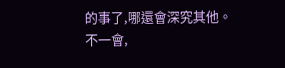的事了,哪還會深究其他。
不一會,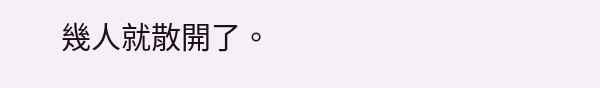幾人就散開了。